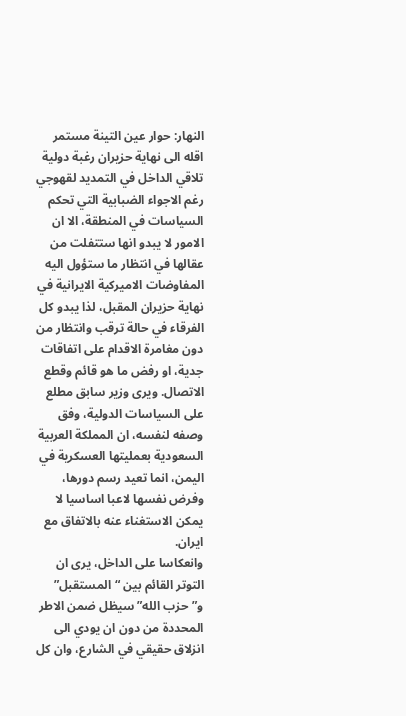النهار: حوار عين التينة مستمر اقله الى نهاية حزيران رغبة دولية تلاقي الداخل في التمديد لقهوجي
رغم الاجواء الضبابية التي تحكم السياسات في المنطقة، الا ان الامور لا يبدو انها ستتفلت من عقالها في انتظار ما ستؤول اليه المفاوضات الاميركية الايرانية في نهاية حزيران المقبل، لذا يبدو كل الفرقاء في حالة ترقب وانتظار من دون مغامرة الاقدام على اتفاقات جدية، او رفض ما هو قائم وقطع الاتصال. ويرى وزير سابق مطلع على السياسات الدولية، وفق وصفه لنفسه، ان المملكة العربية السعودية بعمليتها العسكرية في اليمن، انما تعيد رسم دورها، وفرض نفسها لاعبا اساسيا لا يمكن الاستغناء عنه بالاتفاق مع ايران.
وانعكاسا على الداخل، يرى ان التوتر القائم بين “المستقبل” و”حزب الله” سيظل ضمن الاطر المحددة من دون ان يودي الى انزلاق حقيقي في الشارع، وان كل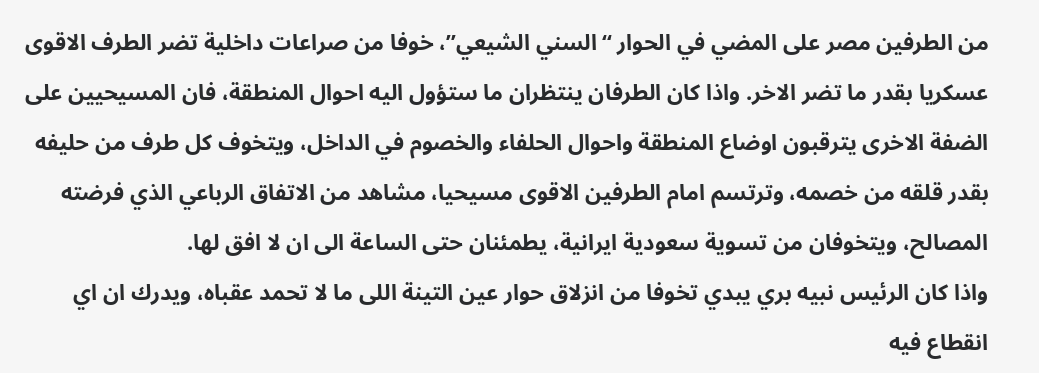من الطرفين مصر على المضي في الحوار “السني الشيعي”، خوفا من صراعات داخلية تضر الطرف الاقوى عسكريا بقدر ما تضر الاخر. واذا كان الطرفان ينتظران ما ستؤول اليه احوال المنطقة، فان المسيحيين على الضفة الاخرى يترقبون اوضاع المنطقة واحوال الحلفاء والخصوم في الداخل، ويتخوف كل طرف من حليفه بقدر قلقه من خصمه، وترتسم امام الطرفين الاقوى مسيحيا، مشاهد من الاتفاق الرباعي الذي فرضته المصالح، ويتخوفان من تسوية سعودية ايرانية، يطمئنان حتى الساعة الى ان لا افق لها.
واذا كان الرئيس نبيه بري يبدي تخوفا من انزلاق حوار عين التينة اللى ما لا تحمد عقباه، ويدرك ان اي انقطاع فيه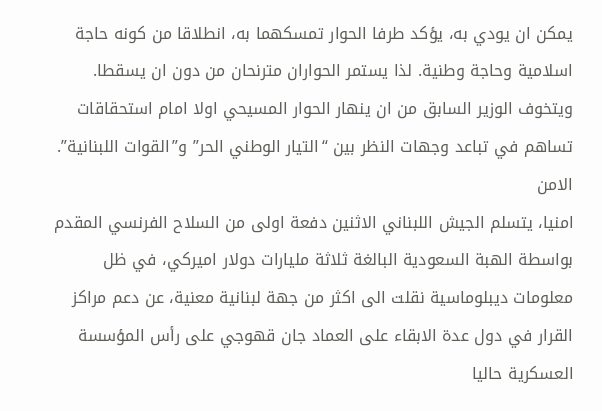يمكن ان يودي به، يؤكد طرفا الحوار تمسكهما به، انطلاقا من كونه حاجة اسلامية وحاجة وطنية. لذا يستمر الحواران مترنحان من دون ان يسقطا. ويتخوف الوزير السابق من ان ينهار الحوار المسيحي اولا امام استحقاقات تساهم في تباعد وجهات النظر بين “التيار الوطني الحر” و”القوات اللبنانية”.
الامن
امنيا، يتسلم الجيش اللبناني الاثنين دفعة اولى من السلاح الفرنسي المقدم بواسطة الهبة السعودية البالغة ثلاثة مليارات دولار اميركي، في ظل معلومات ديبلوماسية نقلت الى اكثر من جهة لبنانية معنية، عن دعم مراكز القرار في دول عدة الابقاء على العماد جان قهوجي على رأس المؤسسة العسكرية حاليا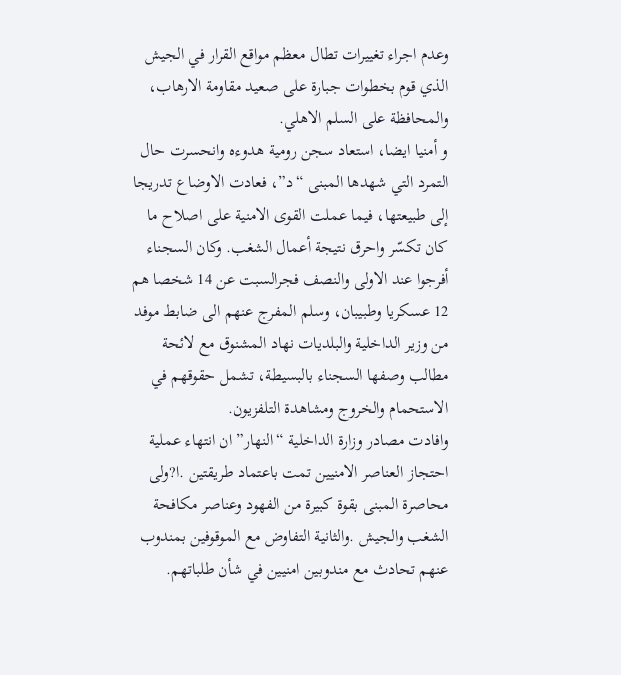وعدم اجراء تغييرات تطال معظم مواقع القرار في الجيش الذي قوم بخطوات جبارة على صعيد مقاومة الارهاب، والمحافظة على السلم الاهلي.
و أمنيا ايضا، استعاد سجن رومية هدوءه وانحسرت حال التمرد التي شهدها المبنى “د”، فعادت الاوضاع تدريجا إلى طبيعتها، فيما عملت القوى الامنية على اصلاح ما كان تكسّر واحرق نتيجة أعمال الشغب. وكان السجناء أفرجوا عند الاولى والنصف فجرالسبت عن 14 شخصا هم 12 عسكريا وطبيبان، وسلم المفرج عنهم الى ضابط موفد من وزير الداخلية والبلديات نهاد المشنوق مع لائحة مطالب وصفها السجناء بالبسيطة، تشمل حقوقهم في الاستحمام والخروج ومشاهدة التلفزيون.
وافادت مصادر وزارة الداخلية “النهار” ان انتهاء عملية احتجاز العناصر الامنيين تمت باعتماد طريقتين .ا?ولى محاصرة المبنى بقوة كبيرة من الفهود وعناصر مكافحة الشغب والجيش .والثانية التفاوض مع الموقوفين بمندوب عنهم تحادث مع مندوبين امنيين في شأن طلباتهم.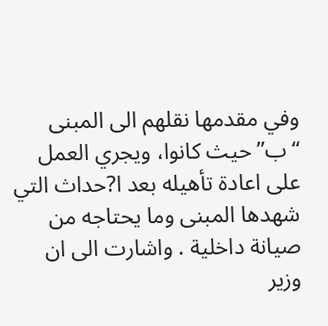وفي مقدمها نقلهم الى المبنى “ب”حيث كانوا، ويجري العمل على اعادة تأهيله بعد ا?حداث التي شهدها المبنى وما يحتاجه من صيانة داخلية . واشارت الى ان وزير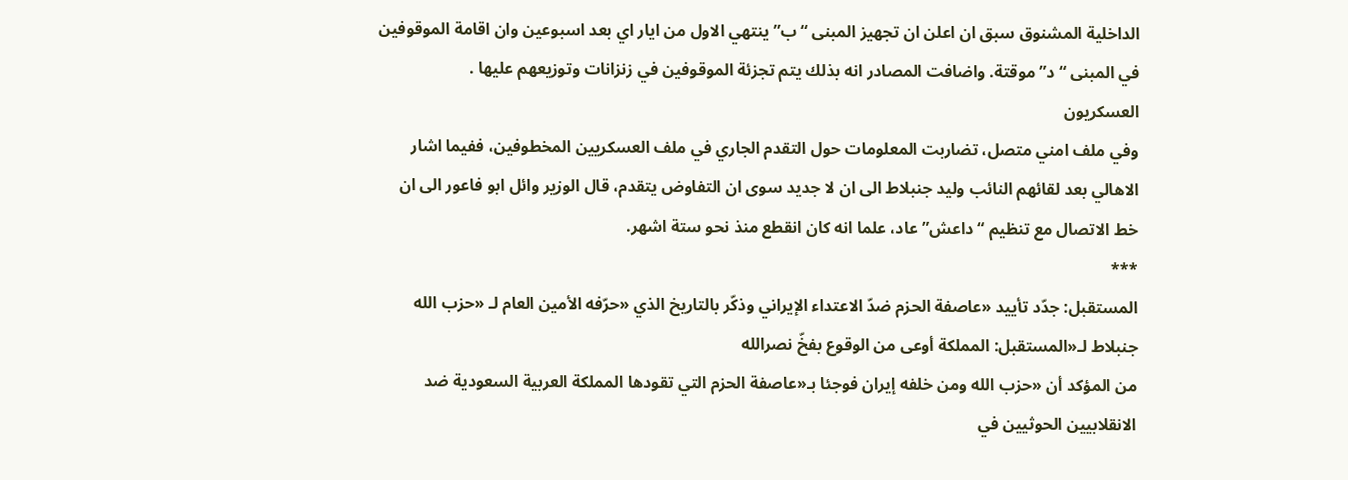الداخلية المشنوق سبق ان اعلن ان تجهيز المبنى “ب” ينتهي الاول من ايار اي بعد اسبوعين وان اقامة الموقوفين في المبنى “د” موقتة. واضافت المصادر انه بذلك يتم تجزئة الموقوفين في زنزانات وتوزيعهم عليها .
العسكريون
وفي ملف امني متصل، تضاربت المعلومات حول التقدم الجاري في ملف العسكريين المخطوفين، ففيما اشار الاهالي بعد لقائهم النائب وليد جنبلاط الى ان لا جديد سوى ان التفاوض يتقدم، قال الوزير وائل ابو فاعور الى ان خط الاتصال مع تنظيم “داعش” عاد، علما انه كان انقطع منذ نحو ستة اشهر.
***
المستقبل: جدّد تأييد «عاصفة الحزم ضدّ الاعتداء الإيراني وذكّر بالتاريخ الذي «حرّفه الأمين العام لـ «حزب الله جنبلاط لـ«المستقبل: المملكة أوعى من الوقوع بفخّ نصرالله
من المؤكد أن «حزب الله ومن خلفه إيران فوجئا بـ«عاصفة الحزم التي تقودها المملكة العربية السعودية ضد الانقلابيين الحوثيين في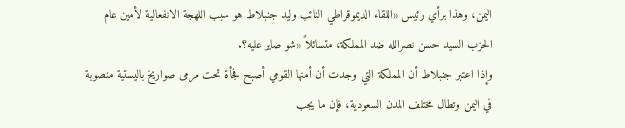اليمن، وهذا برأي رئيس «اللقاء الديموقراطي النائب وليد جنبلاط هو سبب اللهجة الانفعالية لأمين عام الحزب السيد حسن نصرالله ضد المملكة، متسائلاً «شو صاير عليه؟.
وإذا اعتبر جنبلاط أن المملكة التي وجدت أن أمنها القومي أصبح فجأة تحت مرمى صواريخ باليستية منصوبة في اليمن وتطال مختلف المدن السعودية، فإن ما يجب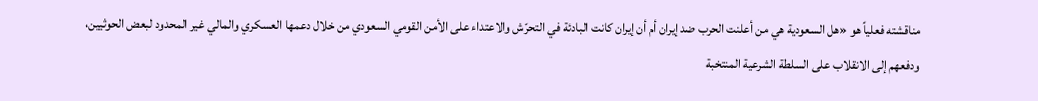مناقشته فعلياً هو «هل السعودية هي من أعلنت الحرب ضد إيران أم أن إيران كانت البادئة في التحرّش والاعتداء على الأمن القومي السعودي من خلال دعمها العسكري والمالي غير المحدود لبعض الحوثيين، ودفعهم إلى الانقلاب على السلطة الشرعية المنتخبة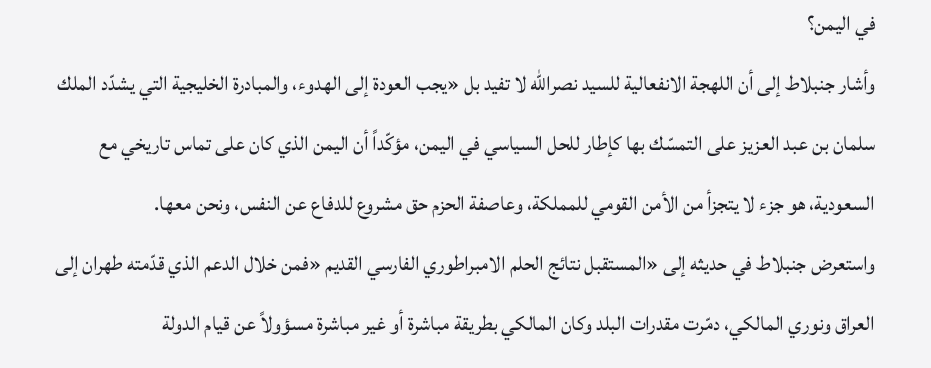في اليمن؟
وأشار جنبلاط إلى أن اللهجة الانفعالية للسيد نصرالله لا تفيد بل «يجب العودة إلى الهدوء، والمبادرة الخليجية التي يشدّد الملك سلمان بن عبد العزيز على التمسّك بها كإطار للحل السياسي في اليمن، مؤكّداً أن اليمن الذي كان على تماس تاريخي مع السعودية، هو جزء لا يتجزأ من الأمن القومي للمملكة، وعاصفة الحزم حق مشروع للدفاع عن النفس، ونحن معها.
واستعرض جنبلاط في حديثه إلى «المستقبل نتائج الحلم الامبراطوري الفارسي القديم «فمن خلال الدعم الذي قدّمته طهران إلى العراق ونوري المالكي، دمّرت مقدرات البلد وكان المالكي بطريقة مباشرة أو غير مباشرة مسؤولاً عن قيام الدولة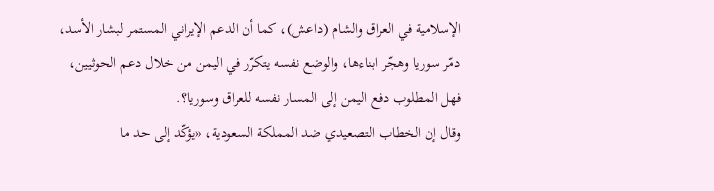الإسلامية في العراق والشام (داعش)، كما أن الدعم الإيراني المستمر لبشار الأسد، دمّر سوريا وهجّر ابناءها، والوضع نفسه يتكرّر في اليمن من خلال دعم الحوثيين، فهل المطلوب دفع اليمن إلى المسار نفسه للعراق وسوريا؟.
وقال إن الخطاب التصعيدي ضد المملكة السعودية، «يؤكّد إلى حد ما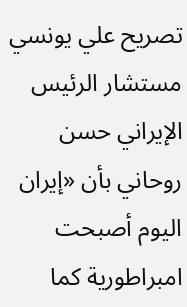تصريح علي يونسي مستشار الرئيس الإيراني حسن روحاني بأن «إيران اليوم أصبحت امبراطورية كما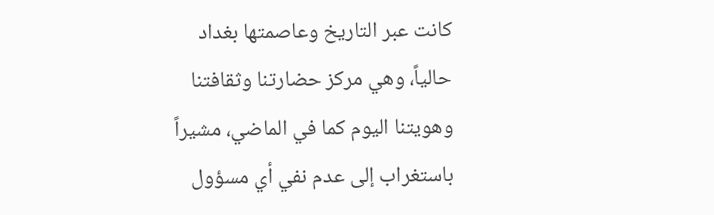كانت عبر التاريخ وعاصمتها بغداد حالياً، وهي مركز حضارتنا وثقافتنا وهويتنا اليوم كما في الماضي، مشيراً باستغراب إلى عدم نفي أي مسؤول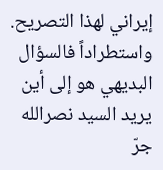إيراني لهذا التصريح.
واستطراداً فالسؤال البديهي هو إلى أين يريد السيد نصرالله جرّ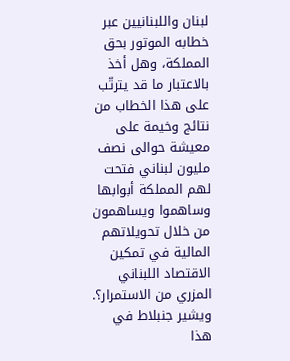لبنان واللبنانيين عبر خطابه الموتور بحق المملكة، وهل أخذ بالاعتبار ما قد يترتّب على هذا الخطاب من نتائج وخيمة على معيشة حوالى نصف مليون لبناني فتحت لهم المملكة أبوابها وساهموا ويساهمون من خلال تحويلاتهم المالية في تمكين الاقتصاد اللبناني المزري من الاستمرار؟.
ويشير جنبلاط في هذا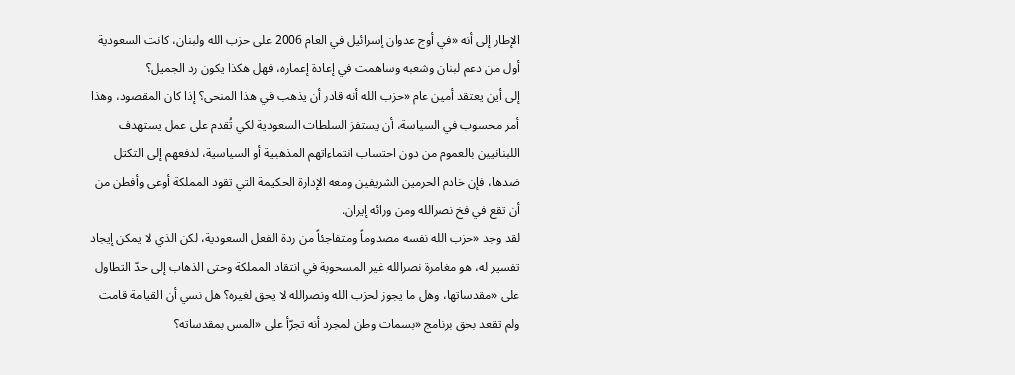الإطار إلى أنه «في أوج عدوان إسرائيل في العام 2006 على حزب الله ولبنان، كانت السعودية أول من دعم لبنان وشعبه وساهمت في إعادة إعماره، فهل هكذا يكون رد الجميل؟
إلى أين يعتقد أمين عام «حزب الله أنه قادر أن يذهب في هذا المنحى؟ إذا كان المقصود، وهذا أمر محسوب في السياسة، أن يستفز السلطات السعودية لكي تُقدم على عمل يستهدف اللبنانيين بالعموم من دون احتساب انتماءاتهم المذهبية أو السياسية، لدفعهم إلى التكتل ضدها، فإن خادم الحرمين الشريفين ومعه الإدارة الحكيمة التي تقود المملكة أوعى وأفطن من أن تقع في فخ نصرالله ومن ورائه إيران.
لقد وجد «حزب الله نفسه مصدوماً ومتفاجئاً من ردة الفعل السعودية، لكن الذي لا يمكن إيجاد تفسير له، هو مغامرة نصرالله غير المسحوبة في انتقاد المملكة وحتى الذهاب إلى حدّ التطاول على «مقدساتها، وهل ما يجوز لحزب الله ونصرالله لا يحق لغيره؟ هل نسي أن القيامة قامت ولم تقعد بحق برنامج «بسمات وطن لمجرد أنه تجرّأ على «المس بمقدساته؟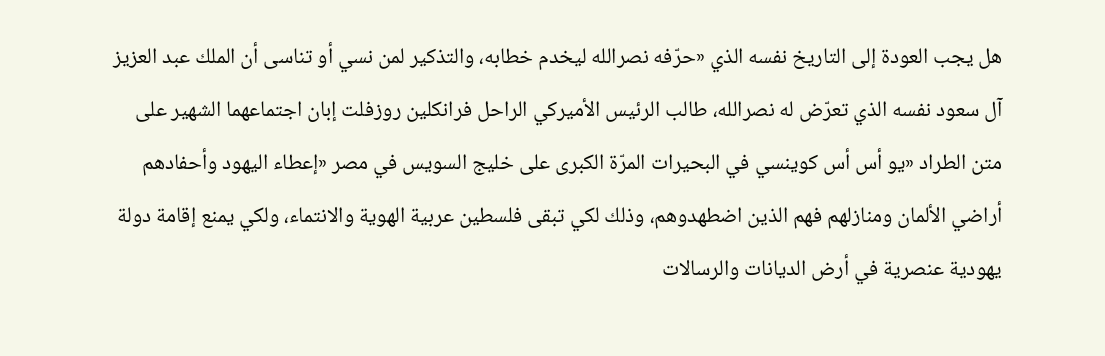هل يجب العودة إلى التاريخ نفسه الذي «حرّفه نصرالله ليخدم خطابه، والتذكير لمن نسي أو تناسى أن الملك عبد العزيز آل سعود نفسه الذي تعرّض له نصرالله، طالب الرئيس الأميركي الراحل فرانكلين روزفلت إبان اجتماعهما الشهير على متن الطراد «يو أس أس كوينسي في البحيرات المرّة الكبرى على خليج السويس في مصر «إعطاء اليهود وأحفادهم أراضي الألمان ومنازلهم فهم الذين اضطهدوهم، وذلك لكي تبقى فلسطين عربية الهوية والانتماء، ولكي يمنع إقامة دولة يهودية عنصرية في أرض الديانات والرسالات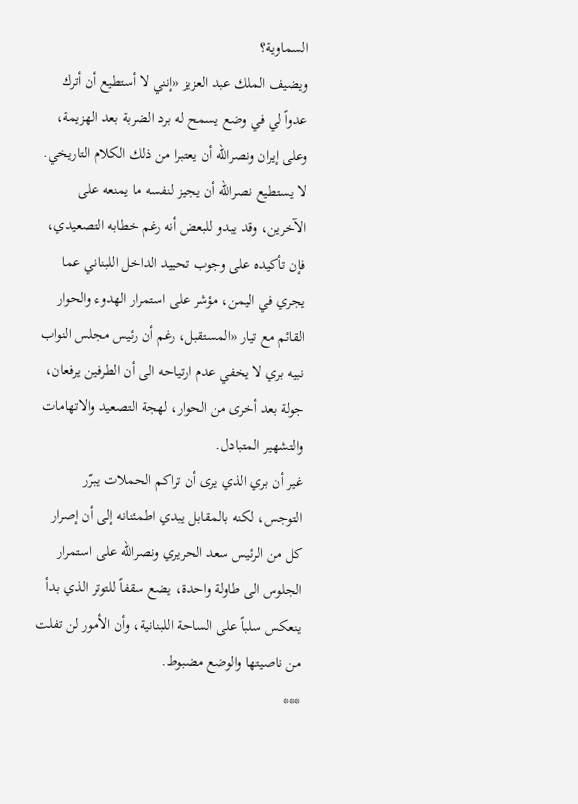السماوية؟
ويضيف الملك عبد العزيز «إنني لا أستطيع أن أترك عدواً لي في وضع يسمح له برد الضربة بعد الهزيمة، وعلى إيران ونصرالله أن يعتبرا من ذلك الكلام التاريخي.
لا يستطيع نصرالله أن يجيز لنفسه ما يمنعه على الآخرين، وقد يبدو للبعض أنه رغم خطابه التصعيدي، فإن تأكيده على وجوب تحييد الداخل اللبناني عما يجري في اليمن، مؤشر على استمرار الهدوء والحوار القائم مع تيار «المستقبل، رغم أن رئيس مجلس النواب نبيه بري لا يخفي عدم ارتياحه الى أن الطرفين يرفعان، جولة بعد أخرى من الحوار، لهجة التصعيد والاتهامات والتشهير المتبادل.
غير أن بري الذي يرى أن تراكم الحملات يبرّر التوجس، لكنه بالمقابل يبدي اطمئنانه إلى أن إصرار كل من الرئيس سعد الحريري ونصرالله على استمرار الجلوس الى طاولة واحدة، يضع سقفاً للتوتر الذي بدأ ينعكس سلباً على الساحة اللبنانية، وأن الأمور لن تفلت من ناصيتها والوضع مضبوط.
***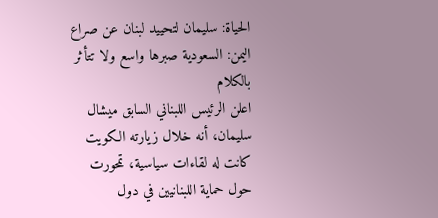الحياة: سليمان لتحييد لبنان عن صراع اليمن: السعودية صبرها واسع ولا تتأثر بالكلام
اعلن الرئيس اللبناني السابق ميشال سليمان، أنه خلال زيارته الكويت كانت له لقاءات سياسية، تمحورت حول حماية اللبنانيين في دول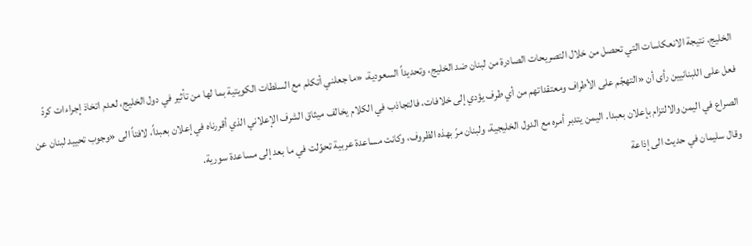الخليج، نتيجة الانعكاسات التي تحصل من خلال التصريحات الصادرة من لبنان ضد الخليج، وتحديداً السعودية، «ما جعلني أتكلم مع السلطات الكويتية بما لها من تأثير في دول الخليج، لعدم اتخاذ إجراءات كردّ فعل على اللبنانيين رأى أن «التهجّم على الأطراف ومعتقداتهم من أي طرف يؤدي إلى خلافات، فالتجاذب في الكلام يخالف ميثاق الشرف الإعلاني الذي أقررناه في إعلان بعبداً، لافتاً الى «وجوب تحييد لبنان عن الصراع في اليمن والالتزام بإعلان بعبدا. اليمن يتدبر أمره مع الدول الخليجية، ولبنان مرّ بهذه الظروف، وكانت مساعدة عربية تحوّلت في ما بعد إلى مساعدة سورية.
وقال سليمان في حديث الى إذاعة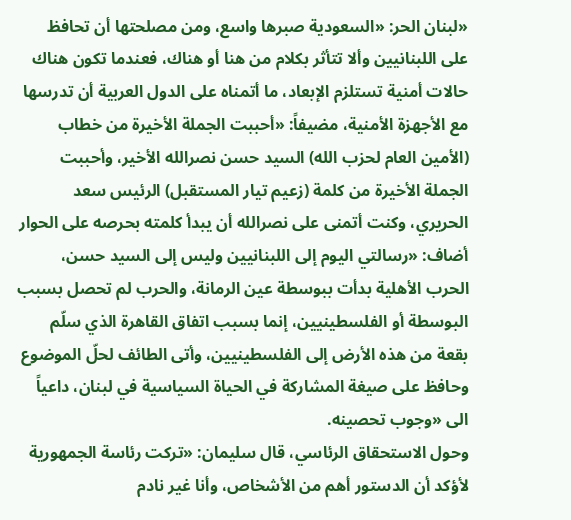«لبنان الحر: «السعودية صبرها واسع، ومن مصلحتها أن تحافظ على اللبنانيين وألا تتأثر بكلام من هنا أو هناك، فعندما تكون هناك حالات أمنية تستلزم الإبعاد، ما أتمناه على الدول العربية أن تدرسها مع الأجهزة الأمنية، مضيفاً: «أحببت الجملة الأخيرة من خطاب (الأمين العام لحزب الله) السيد حسن نصرالله الأخير، وأحببت الجملة الأخيرة من كلمة (زعيم تيار المستقبل) الرئيس سعد الحريري، وكنت أتمنى على نصرالله أن يبدأ كلمته بحرصه على الحوار
أضاف: «رسالتي اليوم إلى اللبنانيين وليس إلى السيد حسن، الحرب الأهلية بدأت ببوسطة عين الرمانة، والحرب لم تحصل بسبب البوسطة أو الفلسطينيين، إنما بسبب اتفاق القاهرة الذي سلّم بقعة من هذه الأرض إلى الفلسطينيين، وأتى الطائف لحلّ الموضوع وحافظ على صيغة المشاركة في الحياة السياسية في لبنان، داعياً الى «وجوب تحصينه.
وحول الاستحقاق الرئاسي، قال سليمان: «تركت رئاسة الجمهورية لأؤكد أن الدستور أهم من الأشخاص، وأنا غير نادم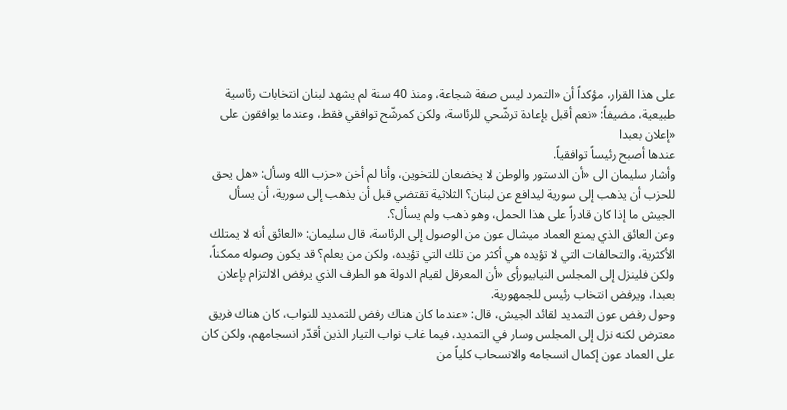على هذا القرار، مؤكداً أن «التمرد ليس صفة شجاعة، ومنذ 40 سنة لم يشهد لبنان انتخابات رئاسية طبيعية، مضيفاً: «نعم أقبل بإعادة ترشّحي للرئاسة، ولكن كمرشّح توافقي فقط، وعندما يوافقون على «إعلان بعبدا
عندها أصبح رئيساً توافقياً.
وأشار سليمان الى «أن الدستور والوطن لا يخضعان للتخوين، وأنا لم أخن «حزب الله وسأل: «هل يحق للحزب أن يذهب إلى سورية ليدافع عن لبنان؟ الثلاثية تقتضي قبل أن يذهب إلى سورية، أن يسأل الجيش ما إذا كان قادراً على هذا الحمل، وهو ذهب ولم يسأل؟.
وعن العائق الذي يمنع العماد ميشال عون من الوصول إلى الرئاسة، قال سليمان: «العائق أنه لا يمتلك الأكثرية، والتحالفات التي لا تؤيده هي أكثر من تلك التي تؤيده، ولكن من يعلم؟ قد يكون وصوله ممكناً، ولكن فلينزل إلى المجلس النيابيورأى «أن المعرقل لقيام الدولة هو الطرف الذي يرفض الالتزام بإعلان بعبدا، ويرفض انتخاب رئيس للجمهورية.
وحول رفض عون التمديد لقائد الجيش، قال: «عندما كان هناك رفض للتمديد للنواب، كان هناك فريق معترض لكنه نزل إلى المجلس وسار في التمديد، فيما غاب نواب التيار الذين أقدّر انسجامهم، ولكن كان على العماد عون إكمال انسجامه والانسحاب كلياً من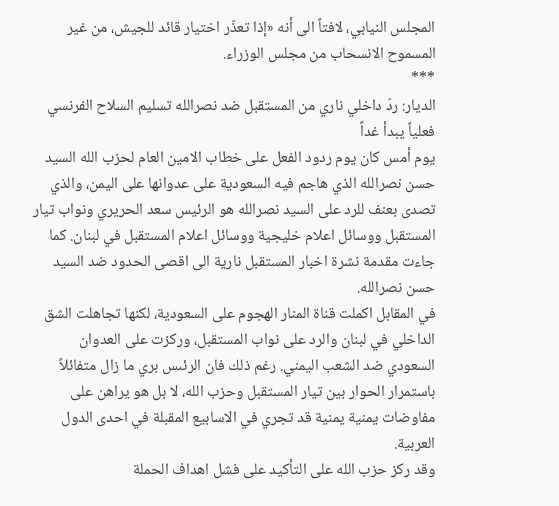المجلس النيابي، لافتاً الى أنه «إذا تعذّر اختيار قائد للجيش، من غير المسموح الانسحاب من مجلس الوزراء.
***
الديار: ردّ داخلي ناري من المستقبل ضد نصرالله تسليم السلاح الفرنسي فعلياً يبدأ غداً
يوم أمس كان يوم ردود الفعل على خطاب الامين العام لحزب الله السيد حسن نصرالله الذي هاجم فيه السعودية على عدوانها على اليمن، والذي تصدى بعنف للرد على السيد نصرالله هو الرئيس سعد الحريري ونواب تيار المستقبل ووسائل اعلام خليجية ووسائل اعلام المستقبل في لبنان. كما جاءت مقدمة نشرة اخبار المستقبل نارية الى اقصى الحدود ضد السيد حسن نصرالله.
في المقابل اكملت قناة المنار الهجوم على السعودية، لكنها تجاهلت الشق الداخلي في لبنان والرد على نواب المستقبل، وركزت على العدوان السعودي ضد الشعب اليمني. رغم ذلك فان الرئىس بري ما زال متفائلاً باستمرار الحوار بين تيار المستقبل وحزب الله، لا بل هو يراهن على مفاوضات يمنية يمنية قد تجري في الاسابيع المقبلة في احدى الدول العربية.
وقد ركز حزب الله على التأكيد على فشل اهداف الحملة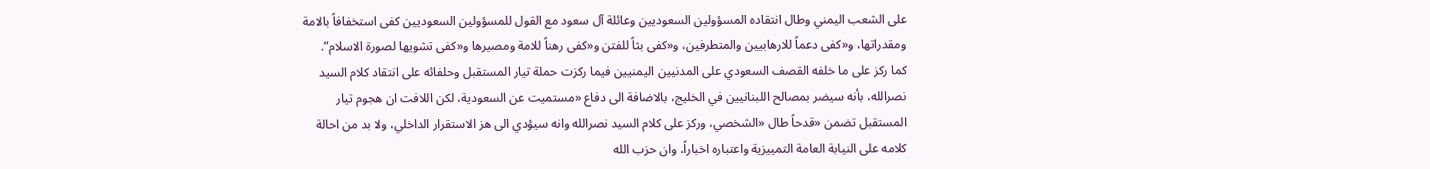على الشعب اليمني وطال انتقاده المسؤولين السعوديين وعائلة آل سعود مع القول للمسؤولين السعوديين كفى استخفافاً بالامة ومقدراتها، و«كفى دعماً للارهابيين والمتطرفين، و«كفى بثاً للفتن و«كفى رهناً للامة ومصيرها و«كفى تشويها لصورة الاسلام”.
كما ركز على ما خلفه القصف السعودي على المدنيين اليمنيين فيما ركزت حملة تيار المستقبل وحلفائه على انتقاد كلام السيد نصرالله، بأنه سيضر بمصالح اللبنانيين في الخليج، بالاضافة الى دفاع «مستميت عن السعودية، لكن اللافت ان هجوم تيار المستقبل تضمن «قدحاً طال «الشخصي، وركز على كلام السيد نصرالله وانه سيؤدي الى هز الاستقرار الداخلي، ولا بد من احالة كلامه على النيابة العامة التمييزية واعتباره اخباراً، وان حزب الله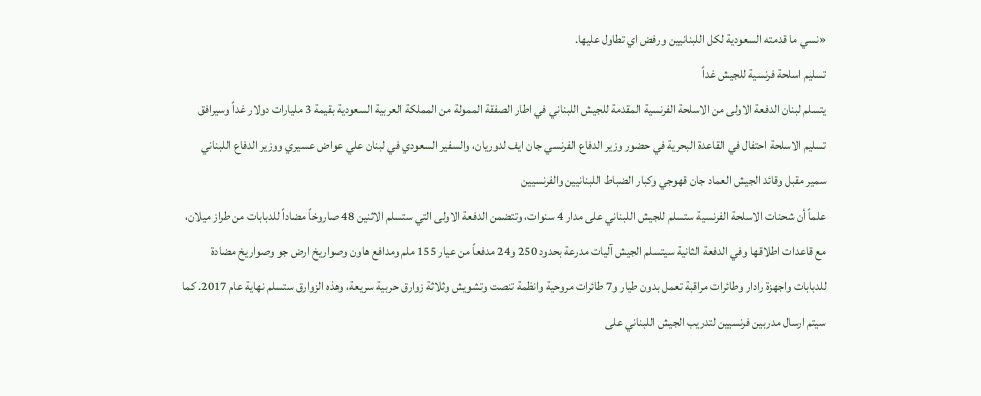«نسي ما قدمته السعودية لكل اللبنانيين ورفض اي تطاول عليها.
تسليم اسلحة فرنسية للجيش غداً
يتسلم لبنان الدفعة الاولى من الاسلحة الفرنسية المقدمة للجيش اللبناني في اطار الصفقة الممولة من المملكة العربية السعودية بقيمة 3 مليارات دولار غداً وسيرافق تسليم الاسلحة احتفال في القاعدة البحرية في حضور وزير الدفاع الفرنسي جان ايف لدوريان، والسفير السعودي في لبنان علي عواض عسيري ووزير الدفاع اللبناني سمير مقبل وقائد الجيش العماد جان قهوجي وكبار الضباط اللبنانيين والفرنسيين
علماً أن شحنات الاسلحة الفرنسية ستسلم للجيش اللبناني على مدار 4 سنوات، وتتضمن الدفعة الاولى التي ستسلم الاثنين 48 صاروخاً مضاداً للدبابات من طراز ميلان، مع قاعدات اطلاقها وفي الدفعة الثانية سيتسلم الجيش آليات مدرعة بحدود 250 و24 مدفعاً من عيار 155 ملم ومدافع هاون وصواريخ ارض جو وصواريخ مضادة للدبابات واجهزة رادار وطائرات مراقبة تعمل بدون طيار و7 طائرات مروحية وانظمة تنصت وتشويش وثلاثة زوارق حربية سريعة، وهذه الزوارق ستسلم نهاية عام 2017. كما سيتم ارسال مدربين فرنسيين لتدريب الجيش اللبناني على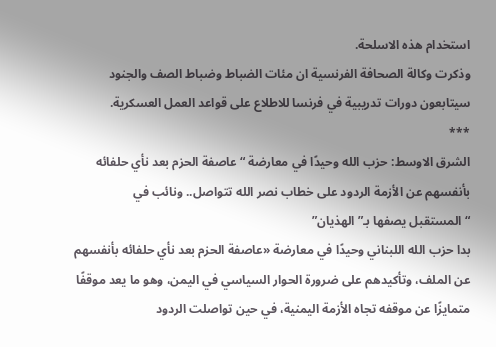استخدام هذه الاسلحة.
وذكرت وكالة الصحافة الفرنسية ان مئات الضباط وضباط الصف والجنود سيتابعون دورات تدريبية في فرنسا للاطلاع على قواعد العمل العسكرية.
***
الشرق الاوسط: حزب الله وحيدًا في معارضة “عاصفة الحزم بعد نأي حلفائه بأنفسهم عن الأزمة الردود على خطاب نصر الله تتواصل.. ونائب في “المستقبل يصفها بـ”الهذيان”
بدا حزب الله اللبناني وحيدًا في معارضة «عاصفة الحزم بعد نأي حلفائه بأنفسهم عن الملف، وتأكيدهم على ضرورة الحوار السياسي في اليمن، وهو ما يعد موقفًا متمايزًا عن موقفه تجاه الأزمة اليمنية، في حين تواصلت الردود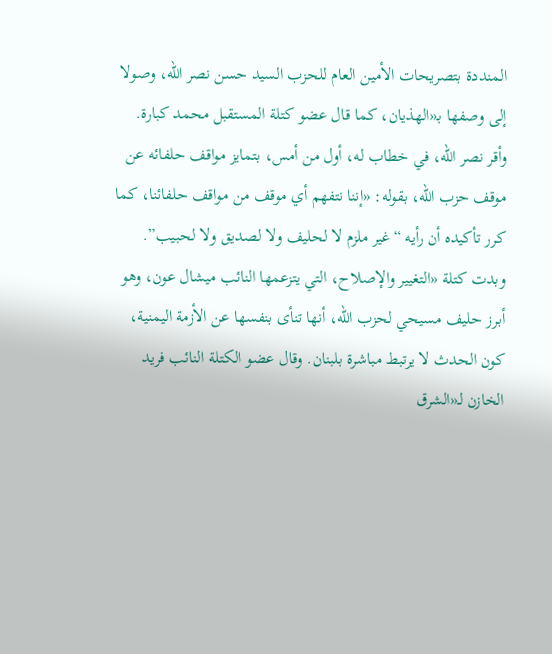المنددة بتصريحات الأمين العام للحزب السيد حسن نصر الله، وصولا إلى وصفها بـ«الهذيان، كما قال عضو كتلة المستقبل محمد كبارة.
وأقر نصر الله، في خطاب له، أول من أمس، بتمايز مواقف حلفائه عن موقف حزب الله، بقوله: «إننا نتفهم أي موقف من مواقف حلفائنا، كما كرر تأكيده أن رأيه “غير ملزم لا لحليف ولا لصديق ولا لحبيب”.
وبدت كتلة «التغيير والإصلاح، التي يتزعمها النائب ميشال عون، وهو أبرز حليف مسيحي لحزب الله، أنها تنأى بنفسها عن الأزمة اليمنية، كون الحدث لا يرتبط مباشرة بلبنان. وقال عضو الكتلة النائب فريد الخازن لـ«الشرق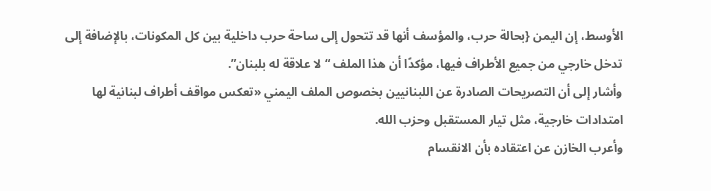الأوسط، إن اليمن {بحالة حرب، والمؤسف أنها قد تتحول إلى ساحة حرب داخلية بين كل المكونات، بالإضافة إلى تدخل خارجي من جميع الأطراف فيها، مؤكدًا أن هذا الملف “لا علاقة له بلبنان”.
وأشار إلى أن التصريحات الصادرة عن اللبنانيين بخصوص الملف اليمني «تعكس مواقف أطراف لبنانية لها امتدادات خارجية، مثل تيار المستقبل وحزب الله.
وأعرب الخازن عن اعتقاده بأن الانقسام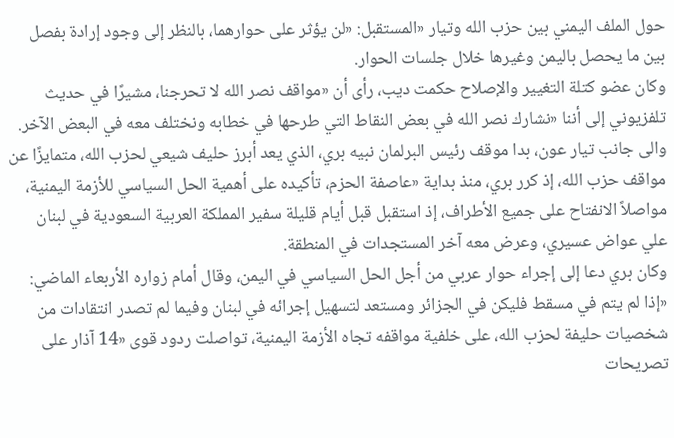حول الملف اليمني بين حزب الله وتيار «المستقبل: «لن يؤثر على حوارهما، بالنظر إلى وجود إرادة بفصل بين ما يحصل باليمن وغيرها خلال جلسات الحوار.
وكان عضو كتلة التغيير والإصلاح حكمت ديب، رأى أن «مواقف نصر الله لا تحرجنا، مشيرًا في حديث تلفزيوني إلى أننا «نشارك نصر الله في بعض النقاط التي طرحها في خطابه ونختلف معه في البعض الآخر.
والى جانب تيار عون، بدا موقف رئيس البرلمان نبيه بري، الذي يعد أبرز حليف شيعي لحزب الله، متمايزًا عن مواقف حزب الله، إذ كرر بري، منذ بداية «عاصفة الحزم، تأكيده على أهمية الحل السياسي للأزمة اليمنية، مواصلاً الانفتاح على جميع الأطراف، إذ استقبل قبل أيام قليلة سفير المملكة العربية السعودية في لبنان علي عواض عسيري، وعرض معه آخر المستجدات في المنطقة.
وكان بري دعا إلى إجراء حوار عربي من أجل الحل السياسي في اليمن، وقال أمام زواره الأربعاء الماضي: «إذا لم يتم في مسقط فليكن في الجزائر ومستعد لتسهيل إجرائه في لبنان وفيما لم تصدر انتقادات من شخصيات حليفة لحزب الله، على خلفية مواقفه تجاه الأزمة اليمنية، تواصلت ردود قوى «14 آذار على تصريحات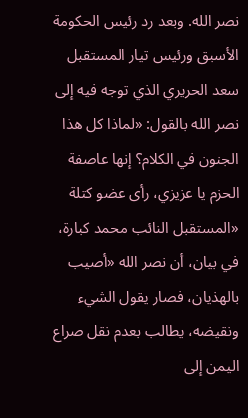نصر الله. وبعد رد رئيس الحكومة الأسبق ورئيس تيار المستقبل سعد الحريري الذي توجه فيه إلى نصر الله بالقول: «لماذا كل هذا الجنون في الكلام؟ إنها عاصفة الحزم يا عزيزي، رأى عضو كتلة «المستقبل النائب محمد كبارة، في بيان، أن نصر الله «أصيب بالهذيان، فصار يقول الشيء ونقيضه، يطالب بعدم نقل صراع اليمن إلى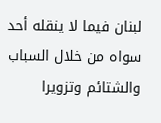لبنان فيما لا ينقله أحد سواه من خلال السباب والشتائم وتزويرا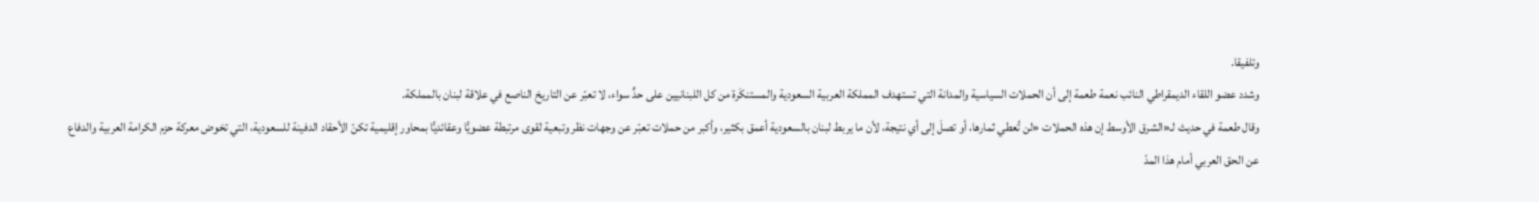وتلفيقا.
وشدد عضو اللقاء الديمقراطي النائب نعمة طعمة إلى أن الحملات السياسية والمدانة التي تستهدف المملكة العربية السعودية والمستنكَرة من كل اللبنانيين على حدٍّ سواء، لا تعبّر عن التاريخ الناصع في علاقة لبنان بالمملكة.
وقال طعمة في حديث لـ«الشرق الأوسط إن هذه الحملات «لن تُعطي ثمارها، أو تصلَ إلى أي نتيجة، لأن ما يربط لبنان بالسعودية أعمق بكثير، وأكبر من حملات تعبّر عن وجهات نظر وتبعية لقوى مرتبطة عضويًّا وعقائديًّا بمحاور إقليمية تكنّ الأحقاد الدفينة للسعودية، التي تخوض معركة حزم الكرامة العربية والدفاع عن الحق العربي أمام هذا المدّ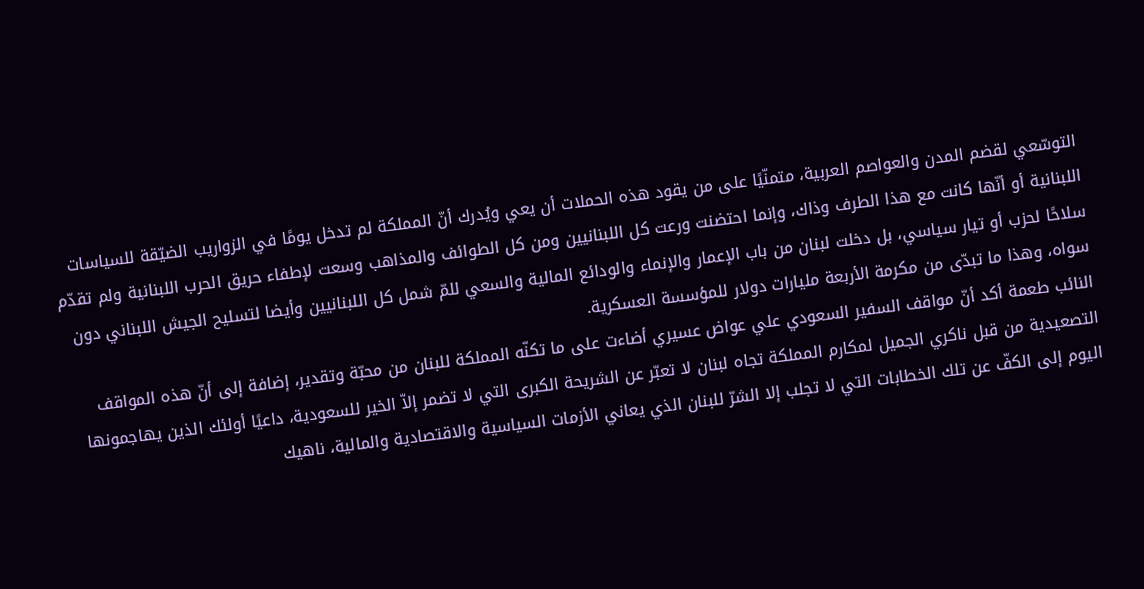التوسّعي لقضم المدن والعواصم العربية، متمنّيًا على من يقود هذه الحملات أن يعي ويُدرك أنّ المملكة لم تدخل يومًا في الزواريب الضيّقة للسياسات اللبنانية أو أنّها كانت مع هذا الطرف وذاك، وإنما احتضنت ورعت كل اللبنانيين ومن كل الطوائف والمذاهب وسعت لإطفاء حريق الحرب اللبنانية ولم تقدّم سلاحًا لحزب أو تيار سياسي، بل دخلت لبنان من باب الإعمار والإنماء والودائع المالية والسعي للمّ شمل كل اللبنانيين وأيضا لتسليح الجيش اللبناني دون سواه، وهذا ما تبدّى من مكرمة الأربعة مليارات دولار للمؤسسة العسكرية.
النائب طعمة أكد أنّ مواقف السفير السعودي علي عواض عسيري أضاءت على ما تكنّه المملكة للبنان من محبّة وتقدير، إضافة إلى أنّ هذه المواقف التصعيدية من قبل ناكري الجميل لمكارم المملكة تجاه لبنان لا تعبّر عن الشريحة الكبرى التي لا تضمر إلاّ الخير للسعودية، داعيًا أولئك الذين يهاجمونها اليوم إلى الكفّ عن تلك الخطابات التي لا تجلب إلا الشرّ للبنان الذي يعاني الأزمات السياسية والاقتصادية والمالية، ناهيك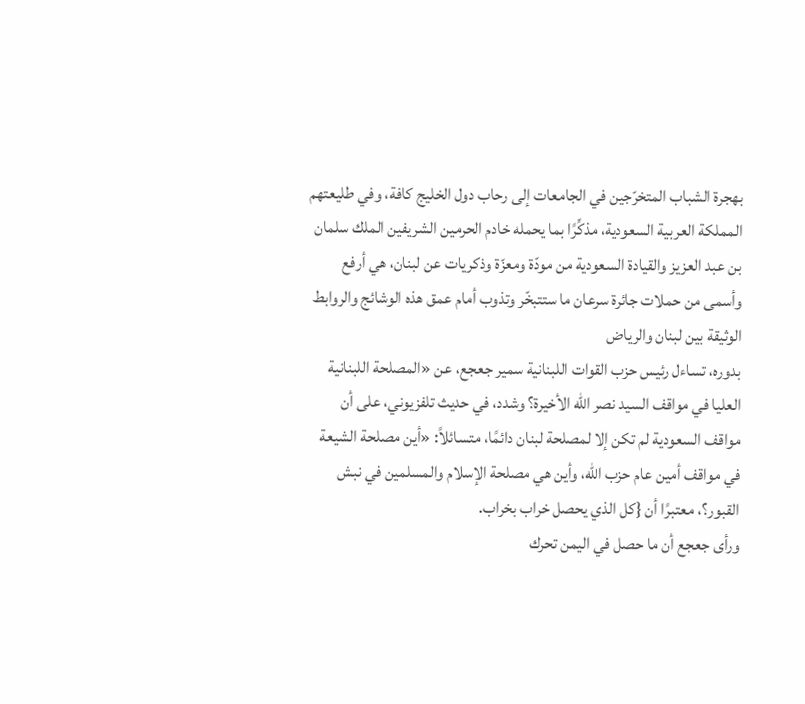بهجرة الشباب المتخرّجين في الجامعات إلى رحاب دول الخليج كافة، وفي طليعتهم المملكة العربية السعودية، مذكِّرًا بما يحمله خادم الحرمين الشريفين الملك سلمان بن عبد العزيز والقيادة السعودية من مودّة ومعزّة وذكريات عن لبنان، هي أرفع وأسمى من حملات جائرة سرعان ما ستتبخّر وتذوب أمام عمق هذه الوشائج والروابط الوثيقة بين لبنان والرياض
بدوره، تساءل رئيس حزب القوات اللبنانية سمير جعجع، عن «المصلحة اللبنانية العليا في مواقف السيد نصر الله الأخيرة؟ وشدد، في حديث تلفزيوني، على أن مواقف السعودية لم تكن إلا لمصلحة لبنان دائمًا، متسائلاً: «أين مصلحة الشيعة في مواقف أمين عام حزب الله، وأين هي مصلحة الإسلام والمسلمين في نبش القبور؟، معتبرًا أن {كل الذي يحصل خراب بخراب.
ورأى جعجع أن ما حصل في اليمن تحرك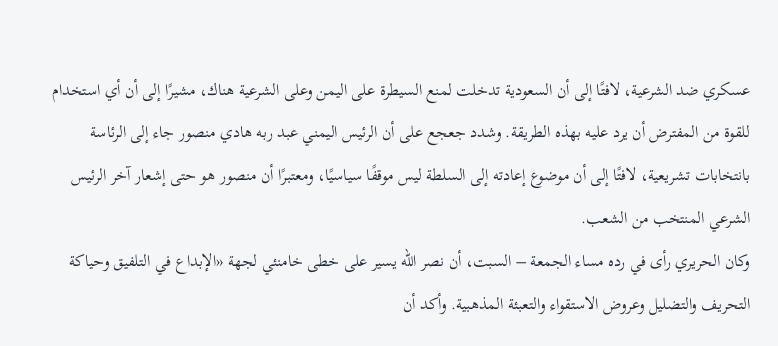عسكري ضد الشرعية، لافتًا إلى أن السعودية تدخلت لمنع السيطرة على اليمن وعلى الشرعية هناك، مشيرًا إلى أن أي استخدام للقوة من المفترض أن يرد عليه بهذه الطريقة. وشدد جعجع على أن الرئيس اليمني عبد ربه هادي منصور جاء إلى الرئاسة بانتخابات تشريعية، لافتًا إلى أن موضوع إعادته إلى السلطة ليس موقفًا سياسيًا، ومعتبرًا أن منصور هو حتى إشعار آخر الرئيس الشرعي المنتخب من الشعب.
وكان الحريري رأى في رده مساء الجمعة – السبت، أن نصر الله يسير على خطى خامنئي لجهة «الإبداع في التلفيق وحياكة التحريف والتضليل وعروض الاستقواء والتعبئة المذهبية. وأكد أن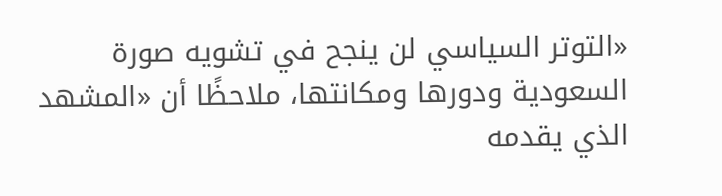«التوتر السياسي لن ينجح في تشويه صورة السعودية ودورها ومكانتها، ملاحظًا أن «المشهد الذي يقدمه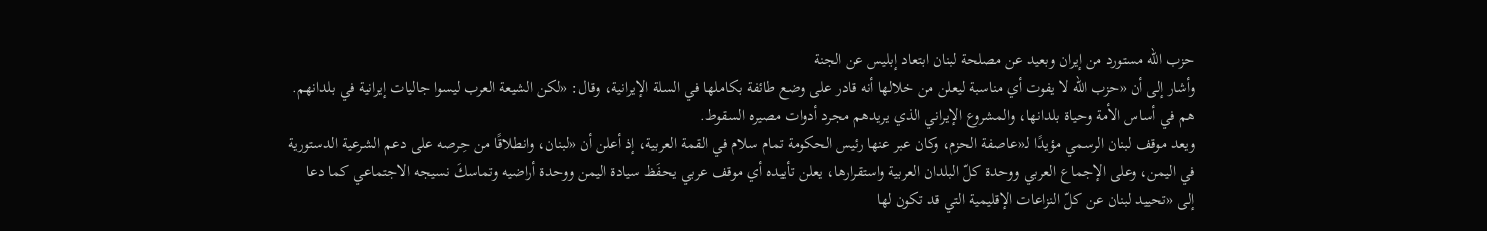حزب الله مستورد من إيران وبعيد عن مصلحة لبنان ابتعاد إبليس عن الجنة
وأشار إلى أن «حزب الله لا يفوت أي مناسبة ليعلن من خلالها أنه قادر على وضع طائفة بكاملها في السلة الإيرانية، وقال: «لكن الشيعة العرب ليسوا جاليات إيرانية في بلدانهم. هم في أساس الأمة وحياة بلدانها، والمشروع الإيراني الذي يريدهم مجرد أدوات مصيره السقوط.
ويعد موقف لبنان الرسمي مؤيدًا لـ«عاصفة الحزم، وكان عبر عنها رئيس الحكومة تمام سلام في القمة العربية، إذ أعلن أن «لبنان، وانطلاقًا من حِرصه على دعم الشرعية الدستورية في اليمن، وعلى الإجماع العربي ووحدة كلّ البلدان العربية واستقرارها، يعلن تأييده أي موقف عربي يحفَظ سيادة اليمن ووحدة أراضيه وتماسكَ نسيجه الاجتماعي كما دعا إلى «تحييد لبنان عن كلّ النزاعات الإقليمية التي قد تكون لها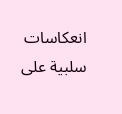انعكاسات سلبية على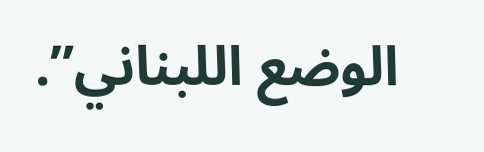الوضع اللبناني”.